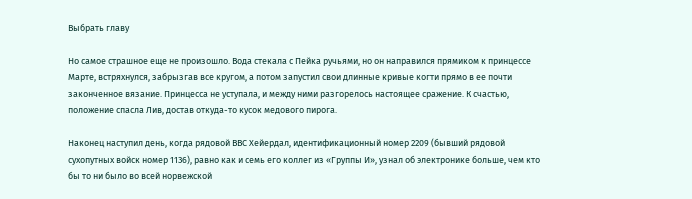Выбрать главу

Но самое страшное еще не произошло. Вода стекала с Пейка ручьями, но он направился прямиком к принцессе Марте, встряхнулся, забрызгав все кругом, а потом запустил свои длинные кривые когти прямо в ее почти законченное вязание. Принцесса не уступала, и между ними разгорелось настоящее сражение. К счастью, положение спасла Лив, достав откуда-то кусок медового пирога.

Наконец наступил день, когда рядовой ВВС Хейердал, идентификационный номер 2209 (бывший рядовой сухопутных войск номер 1136), равно как и семь его коллег из «Группы И», узнал об электронике больше, чем кто бы то ни было во всей норвежской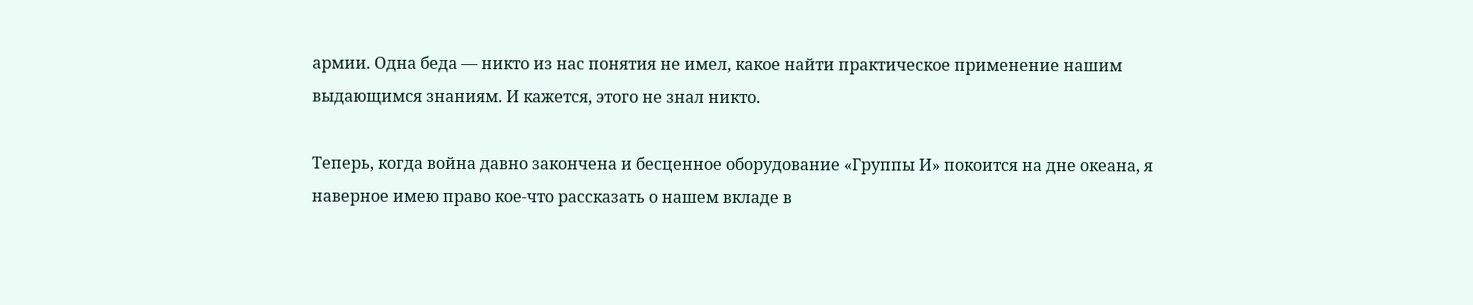армии. Одна беда — никто из нас понятия не имел, какое найти практическое применение нашим выдающимся знаниям. И кажется, этого не знал никто.

Теперь, когда война давно закончена и бесценное оборудование «Группы И» покоится на дне океана, я наверное имею право кое-что рассказать о нашем вкладе в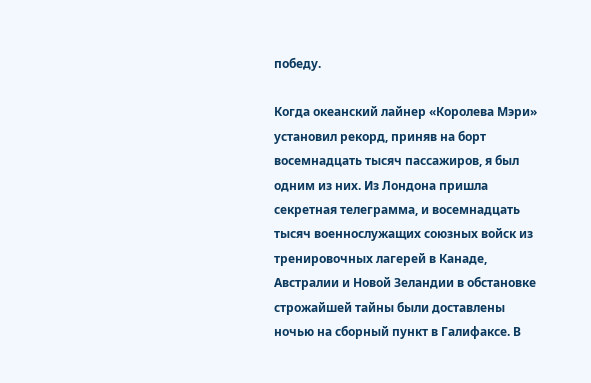победу.

Когда океанский лайнер «Королева Мэри» установил рекорд, приняв на борт восемнадцать тысяч пассажиров, я был одним из них. Из Лондона пришла секретная телеграмма, и восемнадцать тысяч военнослужащих союзных войск из тренировочных лагерей в Канаде, Австралии и Новой Зеландии в обстановке строжайшей тайны были доставлены ночью на сборный пункт в Галифаксе. В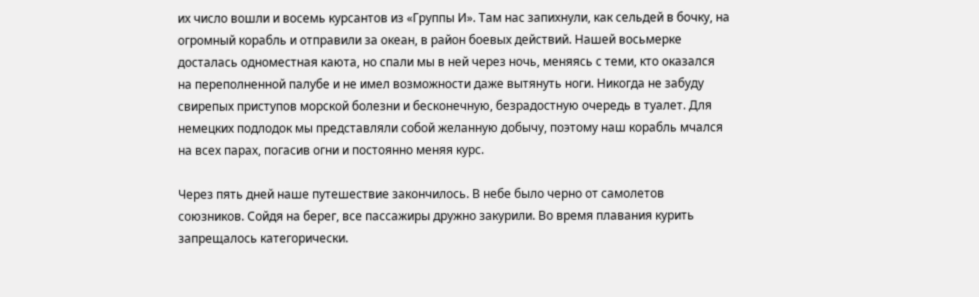их число вошли и восемь курсантов из «Группы И». Там нас запихнули, как сельдей в бочку, на огромный корабль и отправили за океан, в район боевых действий. Нашей восьмерке досталась одноместная каюта, но спали мы в ней через ночь, меняясь с теми, кто оказался на переполненной палубе и не имел возможности даже вытянуть ноги. Никогда не забуду свирепых приступов морской болезни и бесконечную, безрадостную очередь в туалет. Для немецких подлодок мы представляли собой желанную добычу, поэтому наш корабль мчался на всех парах, погасив огни и постоянно меняя курс.

Через пять дней наше путешествие закончилось. В небе было черно от самолетов союзников. Сойдя на берег, все пассажиры дружно закурили. Во время плавания курить запрещалось категорически.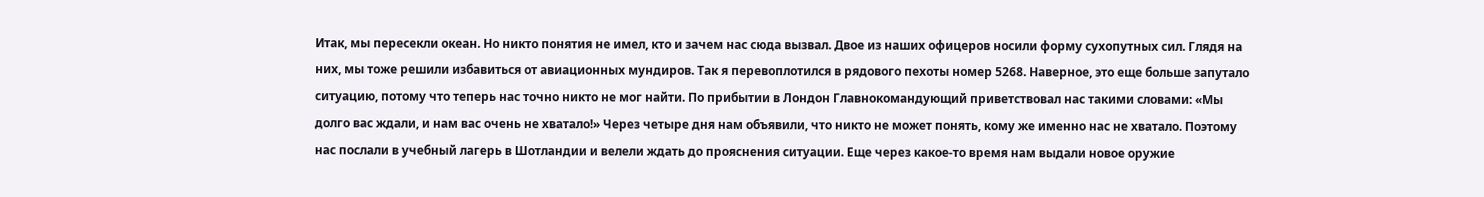Итак, мы пересекли океан. Но никто понятия не имел, кто и зачем нас сюда вызвал. Двое из наших офицеров носили форму сухопутных сил. Глядя на них, мы тоже решили избавиться от авиационных мундиров. Так я перевоплотился в рядового пехоты номер 5268. Наверное, это еще больше запутало ситуацию, потому что теперь нас точно никто не мог найти. По прибытии в Лондон Главнокомандующий приветствовал нас такими словами: «Мы долго вас ждали, и нам вас очень не хватало!» Через четыре дня нам объявили, что никто не может понять, кому же именно нас не хватало. Поэтому нас послали в учебный лагерь в Шотландии и велели ждать до прояснения ситуации. Еще через какое-то время нам выдали новое оружие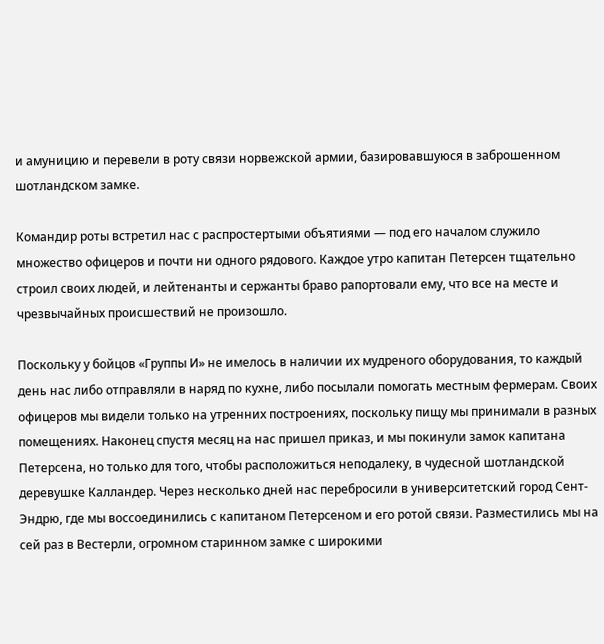и амуницию и перевели в роту связи норвежской армии, базировавшуюся в заброшенном шотландском замке.

Командир роты встретил нас с распростертыми объятиями — под его началом служило множество офицеров и почти ни одного рядового. Каждое утро капитан Петерсен тщательно строил своих людей, и лейтенанты и сержанты браво рапортовали ему, что все на месте и чрезвычайных происшествий не произошло.

Поскольку у бойцов «Группы И» не имелось в наличии их мудреного оборудования, то каждый день нас либо отправляли в наряд по кухне, либо посылали помогать местным фермерам. Своих офицеров мы видели только на утренних построениях, поскольку пищу мы принимали в разных помещениях. Наконец спустя месяц на нас пришел приказ, и мы покинули замок капитана Петерсена, но только для того, чтобы расположиться неподалеку, в чудесной шотландской деревушке Калландер. Через несколько дней нас перебросили в университетский город Сент-Эндрю, где мы воссоединились с капитаном Петерсеном и его ротой связи. Разместились мы на сей раз в Вестерли, огромном старинном замке с широкими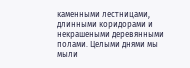каменными лестницами, длинными коридорами и некрашеными деревянными полами. Целыми днями мы мыли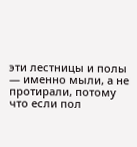эти лестницы и полы — именно мыли, а не протирали, потому что если пол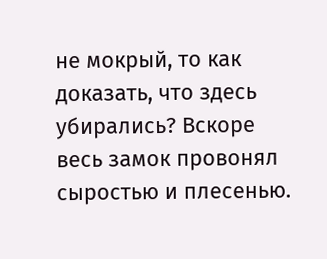не мокрый, то как доказать, что здесь убирались? Вскоре весь замок провонял сыростью и плесенью.